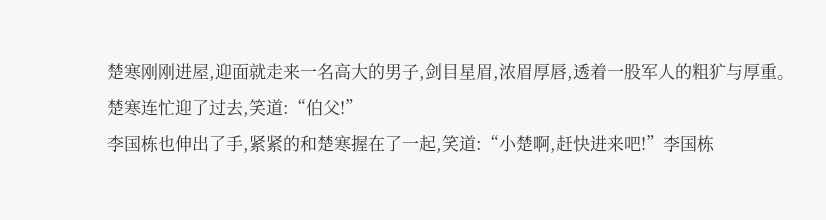楚寒刚刚进屋,迎面就走来一名高大的男子,剑目星眉,浓眉厚唇,透着一股军人的粗犷与厚重。
楚寒连忙迎了过去,笑道:“伯父!”
李国栋也伸出了手,紧紧的和楚寒握在了一起,笑道:“小楚啊,赶快进来吧!”李国栋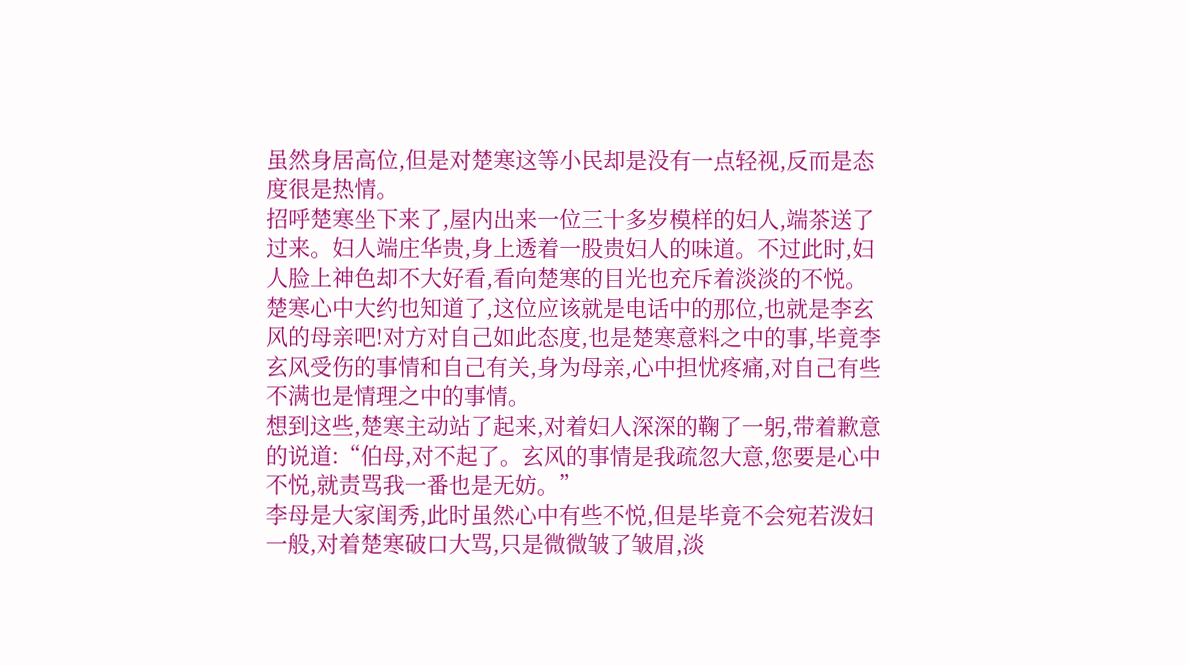虽然身居高位,但是对楚寒这等小民却是没有一点轻视,反而是态度很是热情。
招呼楚寒坐下来了,屋内出来一位三十多岁模样的妇人,端茶送了过来。妇人端庄华贵,身上透着一股贵妇人的味道。不过此时,妇人脸上神色却不大好看,看向楚寒的目光也充斥着淡淡的不悦。
楚寒心中大约也知道了,这位应该就是电话中的那位,也就是李玄风的母亲吧!对方对自己如此态度,也是楚寒意料之中的事,毕竟李玄风受伤的事情和自己有关,身为母亲,心中担忧疼痛,对自己有些不满也是情理之中的事情。
想到这些,楚寒主动站了起来,对着妇人深深的鞠了一躬,带着歉意的说道:“伯母,对不起了。玄风的事情是我疏忽大意,您要是心中不悦,就责骂我一番也是无妨。”
李母是大家闺秀,此时虽然心中有些不悦,但是毕竟不会宛若泼妇一般,对着楚寒破口大骂,只是微微皱了皱眉,淡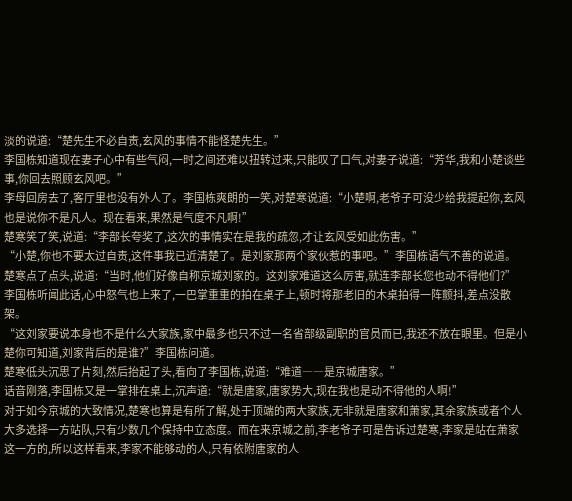淡的说道:“楚先生不必自责,玄风的事情不能怪楚先生。”
李国栋知道现在妻子心中有些气闷,一时之间还难以扭转过来,只能叹了口气,对妻子说道:“芳华,我和小楚谈些事,你回去照顾玄风吧。”
李母回房去了,客厅里也没有外人了。李国栋爽朗的一笑,对楚寒说道:“小楚啊,老爷子可没少给我提起你,玄风也是说你不是凡人。现在看来,果然是气度不凡啊!”
楚寒笑了笑,说道:“李部长夸奖了,这次的事情实在是我的疏忽,才让玄风受如此伤害。”
“小楚,你也不要太过自责,这件事我已近清楚了。是刘家那两个家伙惹的事吧。”李国栋语气不善的说道。
楚寒点了点头,说道:“当时,他们好像自称京城刘家的。这刘家难道这么厉害,就连李部长您也动不得他们?”
李国栋听闻此话,心中怒气也上来了,一巴掌重重的拍在桌子上,顿时将那老旧的木桌拍得一阵颤抖,差点没散架。
“这刘家要说本身也不是什么大家族,家中最多也只不过一名省部级副职的官员而已,我还不放在眼里。但是小楚你可知道,刘家背后的是谁?”李国栋问道。
楚寒低头沉思了片刻,然后抬起了头,看向了李国栋,说道:“难道――是京城唐家。”
话音刚落,李国栋又是一掌排在桌上,沉声道:“就是唐家,唐家势大,现在我也是动不得他的人啊!”
对于如今京城的大致情况,楚寒也算是有所了解,处于顶端的两大家族,无非就是唐家和萧家,其余家族或者个人大多选择一方站队,只有少数几个保持中立态度。而在来京城之前,李老爷子可是告诉过楚寒,李家是站在萧家这一方的,所以这样看来,李家不能够动的人,只有依附唐家的人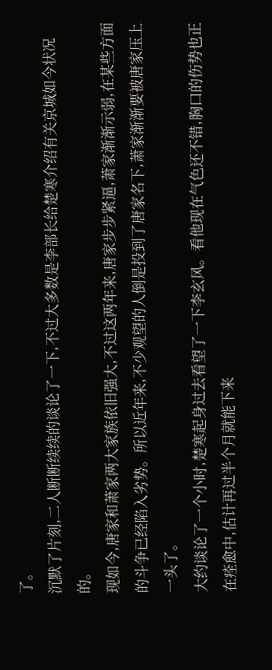了。
沉默了片刻,二人断断续续的谈论了一下,不过大多数是李部长给楚寒介绍有关京城如今状况的。
现如今,唐家和萧家两大家族依旧强大,不过这两年来,唐家步步紧逼,萧家渐渐示弱,在某些方面的斗争已经陷入劣势。所以近年来,不少观望的人倒是投到了唐家名下,萧家渐渐要被唐家压上一头了。
大约谈论了一个小时,楚寒起身过去看望了一下李玄风。看他现在气色还不错,胸口的伤势也正在痊愈中,估计再过半个月就能下来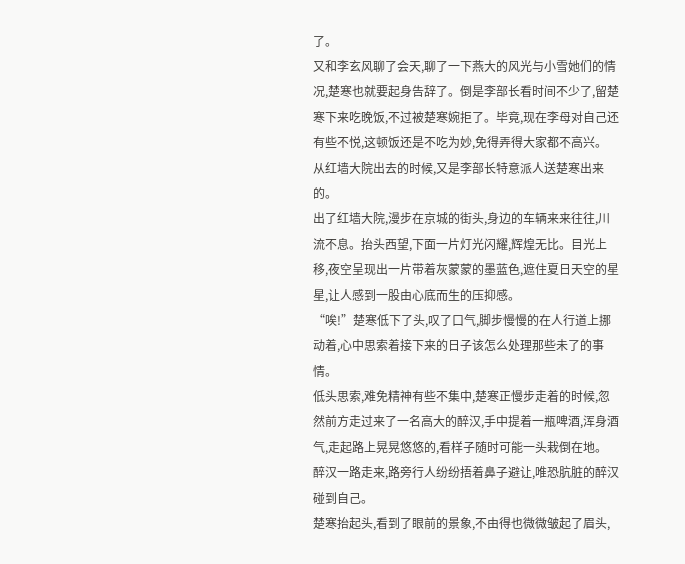了。
又和李玄风聊了会天,聊了一下燕大的风光与小雪她们的情况,楚寒也就要起身告辞了。倒是李部长看时间不少了,留楚寒下来吃晚饭,不过被楚寒婉拒了。毕竟,现在李母对自己还有些不悦,这顿饭还是不吃为妙,免得弄得大家都不高兴。
从红墙大院出去的时候,又是李部长特意派人送楚寒出来的。
出了红墙大院,漫步在京城的街头,身边的车辆来来往往,川流不息。抬头西望,下面一片灯光闪耀,辉煌无比。目光上移,夜空呈现出一片带着灰蒙蒙的墨蓝色,遮住夏日天空的星星,让人感到一股由心底而生的压抑感。
“唉!”楚寒低下了头,叹了口气,脚步慢慢的在人行道上挪动着,心中思索着接下来的日子该怎么处理那些未了的事情。
低头思索,难免精神有些不集中,楚寒正慢步走着的时候,忽然前方走过来了一名高大的醉汉,手中提着一瓶啤酒,浑身酒气,走起路上晃晃悠悠的,看样子随时可能一头栽倒在地。
醉汉一路走来,路旁行人纷纷捂着鼻子避让,唯恐肮脏的醉汉碰到自己。
楚寒抬起头,看到了眼前的景象,不由得也微微皱起了眉头,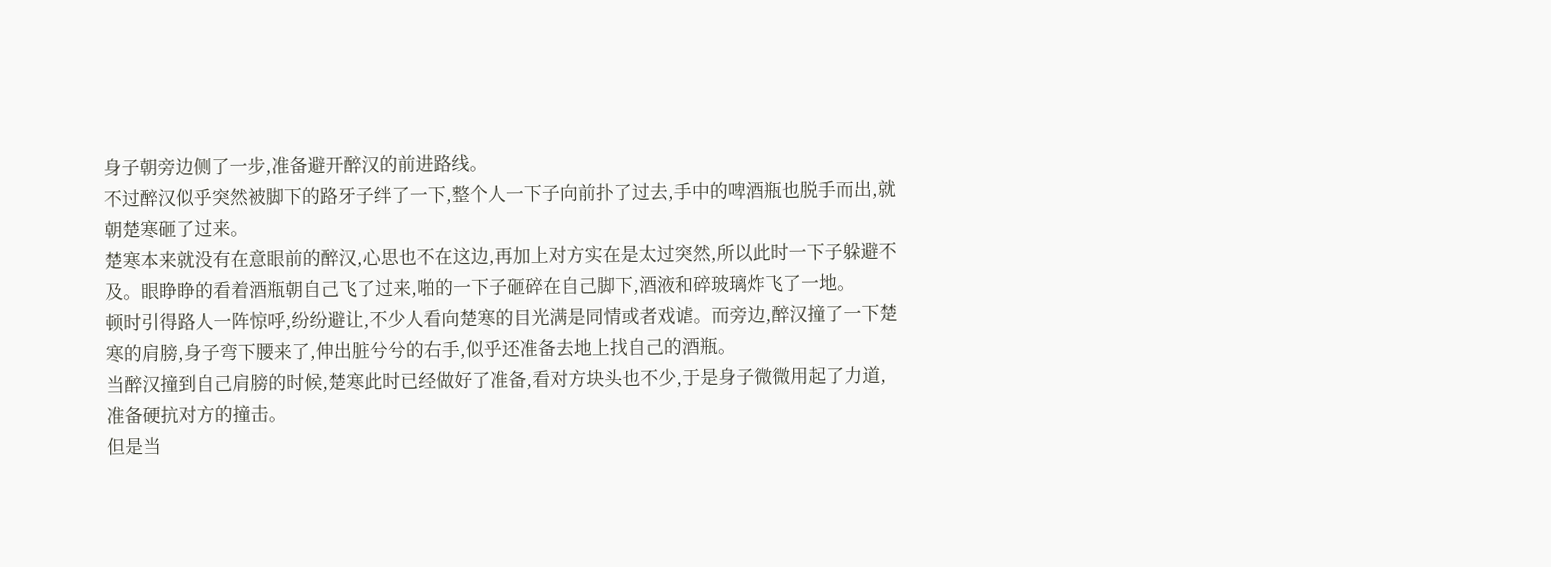身子朝旁边侧了一步,准备避开醉汉的前进路线。
不过醉汉似乎突然被脚下的路牙子绊了一下,整个人一下子向前扑了过去,手中的啤酒瓶也脱手而出,就朝楚寒砸了过来。
楚寒本来就没有在意眼前的醉汉,心思也不在这边,再加上对方实在是太过突然,所以此时一下子躲避不及。眼睁睁的看着酒瓶朝自己飞了过来,啪的一下子砸碎在自己脚下,酒液和碎玻璃炸飞了一地。
顿时引得路人一阵惊呼,纷纷避让,不少人看向楚寒的目光满是同情或者戏谑。而旁边,醉汉撞了一下楚寒的肩膀,身子弯下腰来了,伸出脏兮兮的右手,似乎还准备去地上找自己的酒瓶。
当醉汉撞到自己肩膀的时候,楚寒此时已经做好了准备,看对方块头也不少,于是身子微微用起了力道,准备硬抗对方的撞击。
但是当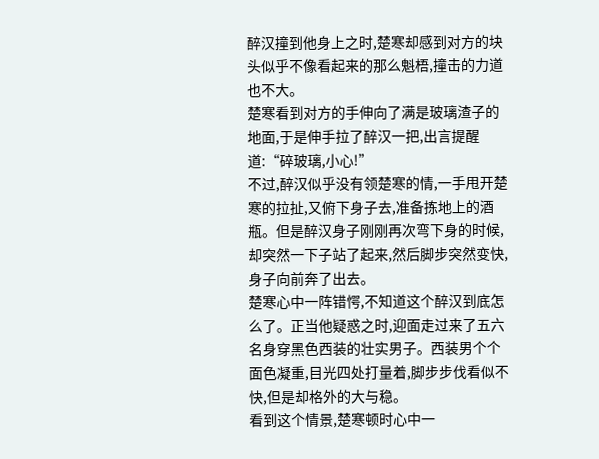醉汉撞到他身上之时,楚寒却感到对方的块头似乎不像看起来的那么魁梧,撞击的力道也不大。
楚寒看到对方的手伸向了满是玻璃渣子的地面,于是伸手拉了醉汉一把,出言提醒道:“碎玻璃,小心!”
不过,醉汉似乎没有领楚寒的情,一手甩开楚寒的拉扯,又俯下身子去,准备拣地上的酒瓶。但是醉汉身子刚刚再次弯下身的时候,却突然一下子站了起来,然后脚步突然变快,身子向前奔了出去。
楚寒心中一阵错愕,不知道这个醉汉到底怎么了。正当他疑惑之时,迎面走过来了五六名身穿黑色西装的壮实男子。西装男个个面色凝重,目光四处打量着,脚步步伐看似不快,但是却格外的大与稳。
看到这个情景,楚寒顿时心中一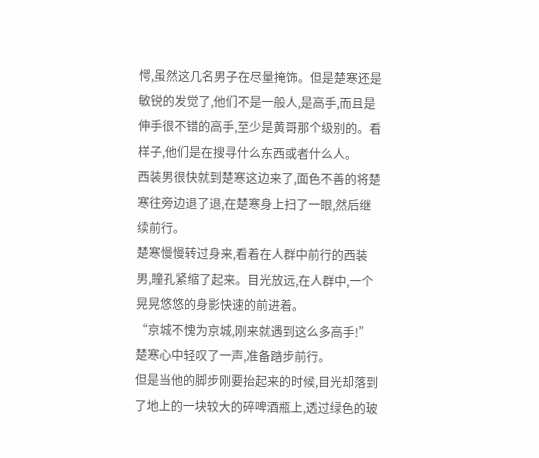愕,虽然这几名男子在尽量掩饰。但是楚寒还是敏锐的发觉了,他们不是一般人,是高手,而且是伸手很不错的高手,至少是黄哥那个级别的。看样子,他们是在搜寻什么东西或者什么人。
西装男很快就到楚寒这边来了,面色不善的将楚寒往旁边退了退,在楚寒身上扫了一眼,然后继续前行。
楚寒慢慢转过身来,看着在人群中前行的西装男,瞳孔紧缩了起来。目光放远,在人群中,一个晃晃悠悠的身影快速的前进着。
“京城不愧为京城,刚来就遇到这么多高手!”楚寒心中轻叹了一声,准备踏步前行。
但是当他的脚步刚要抬起来的时候,目光却落到了地上的一块较大的碎啤酒瓶上,透过绿色的玻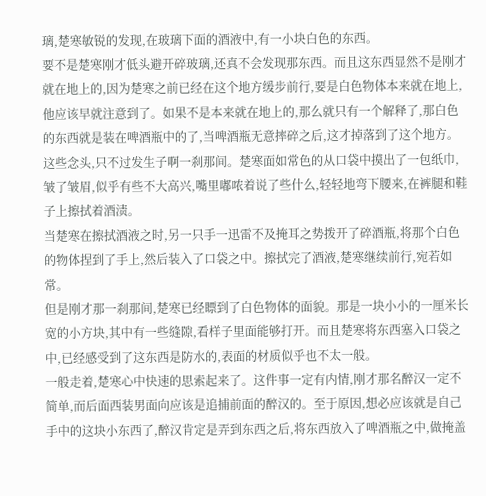璃,楚寒敏锐的发现,在玻璃下面的酒液中,有一小块白色的东西。
要不是楚寒刚才低头避开碎玻璃,还真不会发现那东西。而且这东西显然不是刚才就在地上的,因为楚寒之前已经在这个地方缓步前行,要是白色物体本来就在地上,他应该早就注意到了。如果不是本来就在地上的,那么就只有一个解释了,那白色的东西就是装在啤酒瓶中的了,当啤酒瓶无意摔碎之后,这才掉落到了这个地方。
这些念头,只不过发生子啊一刹那间。楚寒面如常色的从口袋中摸出了一包纸巾,皱了皱眉,似乎有些不大高兴,嘴里嘟哝着说了些什么,轻轻地弯下腰来,在裤腿和鞋子上擦拭着酒渍。
当楚寒在擦拭酒液之时,另一只手一迅雷不及掩耳之势拨开了碎酒瓶,将那个白色的物体捏到了手上,然后装入了口袋之中。擦拭完了酒液,楚寒继续前行,宛若如常。
但是刚才那一刹那间,楚寒已经瞟到了白色物体的面貌。那是一块小小的一厘米长宽的小方块,其中有一些缝隙,看样子里面能够打开。而且楚寒将东西塞入口袋之中,已经感受到了这东西是防水的,表面的材质似乎也不太一般。
一般走着,楚寒心中快速的思索起来了。这件事一定有内情,刚才那名醉汉一定不简单,而后面西装男面向应该是追捕前面的醉汉的。至于原因,想必应该就是自己手中的这块小东西了,醉汉肯定是弄到东西之后,将东西放入了啤酒瓶之中,做掩盖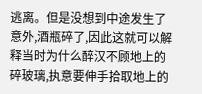逃离。但是没想到中途发生了意外,酒瓶碎了,因此这就可以解释当时为什么醉汉不顾地上的碎玻璃,执意要伸手拾取地上的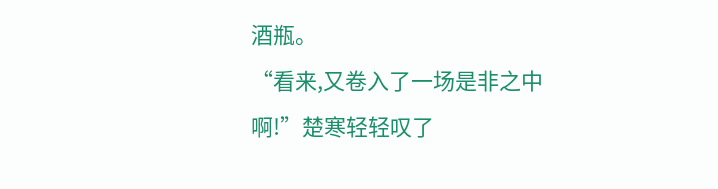酒瓶。
“看来,又卷入了一场是非之中啊!”楚寒轻轻叹了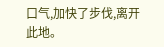口气,加快了步伐,离开此地。